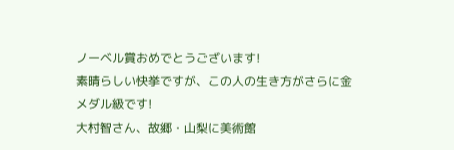ノーベル賞おめでとうございます!
素晴らしい快挙ですが、この人の生き方がさらに金メダル級です!
大村智さん、故郷・山梨に美術館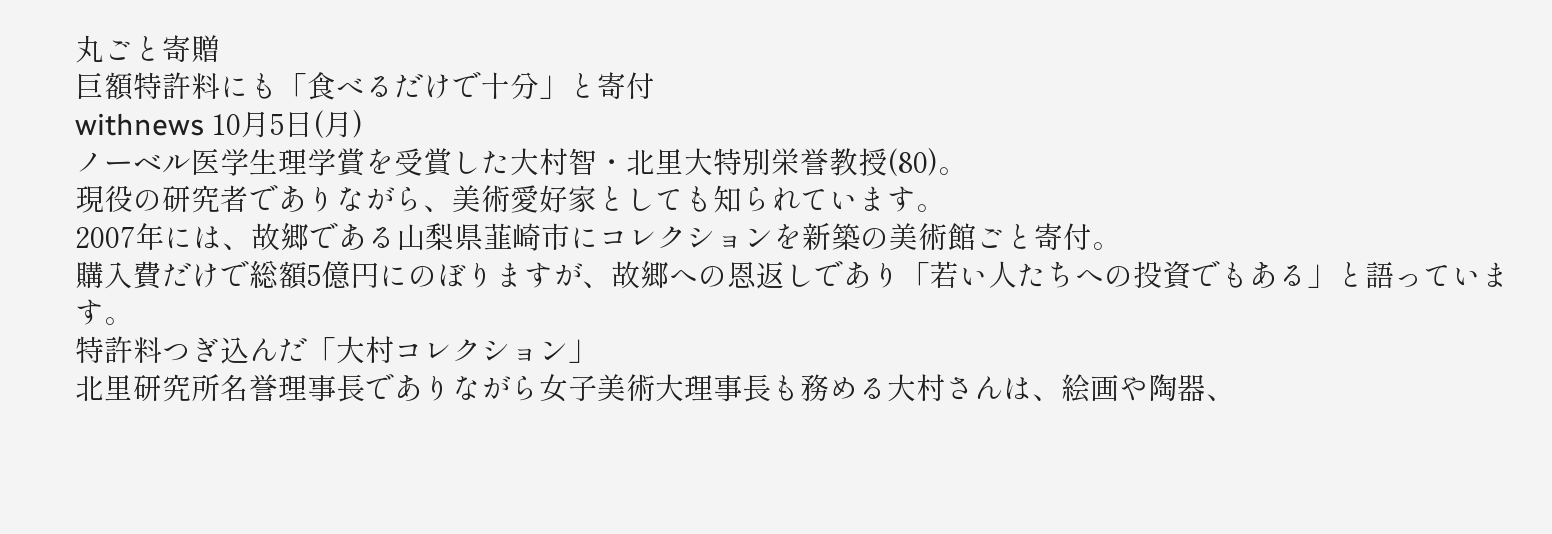丸ごと寄贈
巨額特許料にも「食べるだけで十分」と寄付
withnews 10月5日(月)
ノーベル医学生理学賞を受賞した大村智・北里大特別栄誉教授(80)。
現役の研究者でありながら、美術愛好家としても知られています。
2007年には、故郷である山梨県韮崎市にコレクションを新築の美術館ごと寄付。
購入費だけで総額5億円にのぼりますが、故郷への恩返しであり「若い人たちへの投資でもある」と語っています。
特許料つぎ込んだ「大村コレクション」
北里研究所名誉理事長でありながら女子美術大理事長も務める大村さんは、絵画や陶器、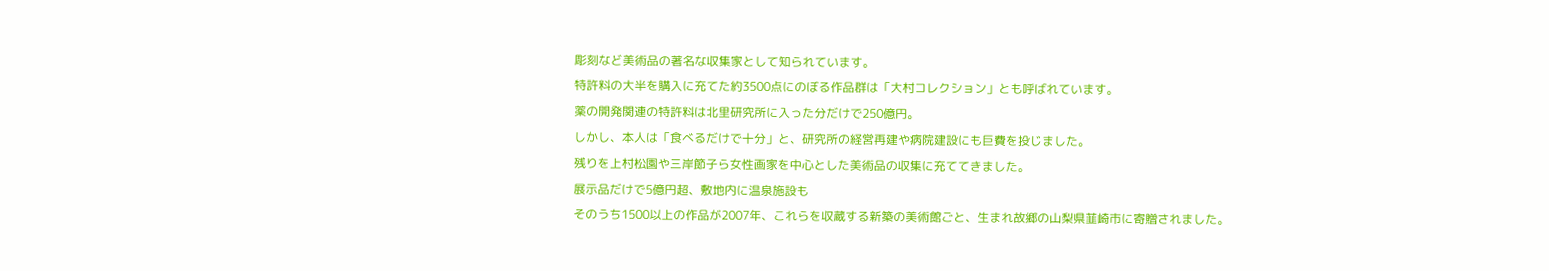彫刻など美術品の著名な収集家として知られています。
特許料の大半を購入に充てた約3500点にのぼる作品群は「大村コレクション」とも呼ばれています。
薬の開発関連の特許料は北里研究所に入った分だけで250億円。
しかし、本人は「食べるだけで十分」と、研究所の経営再建や病院建設にも巨費を投じました。
残りを上村松園や三岸節子ら女性画家を中心とした美術品の収集に充ててきました。
展示品だけで5億円超、敷地内に温泉施設も
そのうち1500以上の作品が2007年、これらを収蔵する新築の美術館ごと、生まれ故郷の山梨県韮崎市に寄贈されました。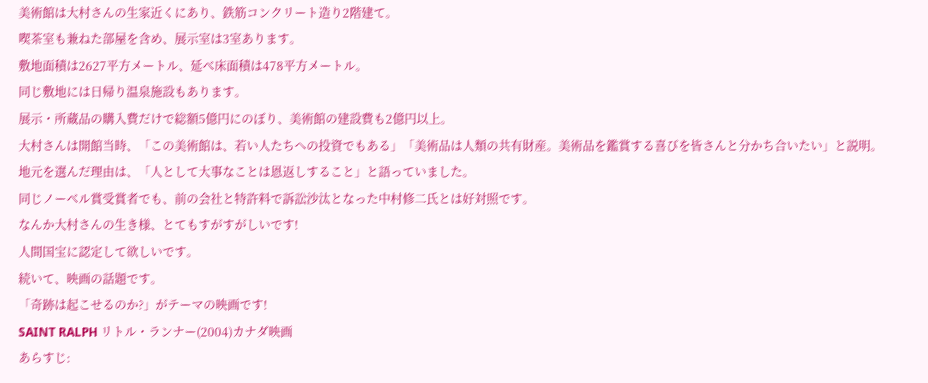美術館は大村さんの生家近くにあり、鉄筋コンクリート造り2階建て。
喫茶室も兼ねた部屋を含め、展示室は3室あります。
敷地面積は2627平方メートル、延べ床面積は478平方メートル。
同じ敷地には日帰り温泉施設もあります。
展示・所蔵品の購入費だけで総額5億円にのぼり、美術館の建設費も2億円以上。
大村さんは開館当時、「この美術館は、若い人たちへの投資でもある」「美術品は人類の共有財産。美術品を鑑賞する喜びを皆さんと分かち合いたい」と説明。
地元を選んだ理由は、「人として大事なことは恩返しすること」と語っていました。
同じノーベル賞受賞者でも、前の会社と特許料で訴訟沙汰となった中村修二氏とは好対照です。
なんか大村さんの生き様、とてもすがすがしいです!
人間国宝に認定して欲しいです。
続いて、映画の話題です。
「奇跡は起こせるのか?」がテーマの映画です!
SAINT RALPH リトル・ランナー(2004)カナダ映画
あらすじ: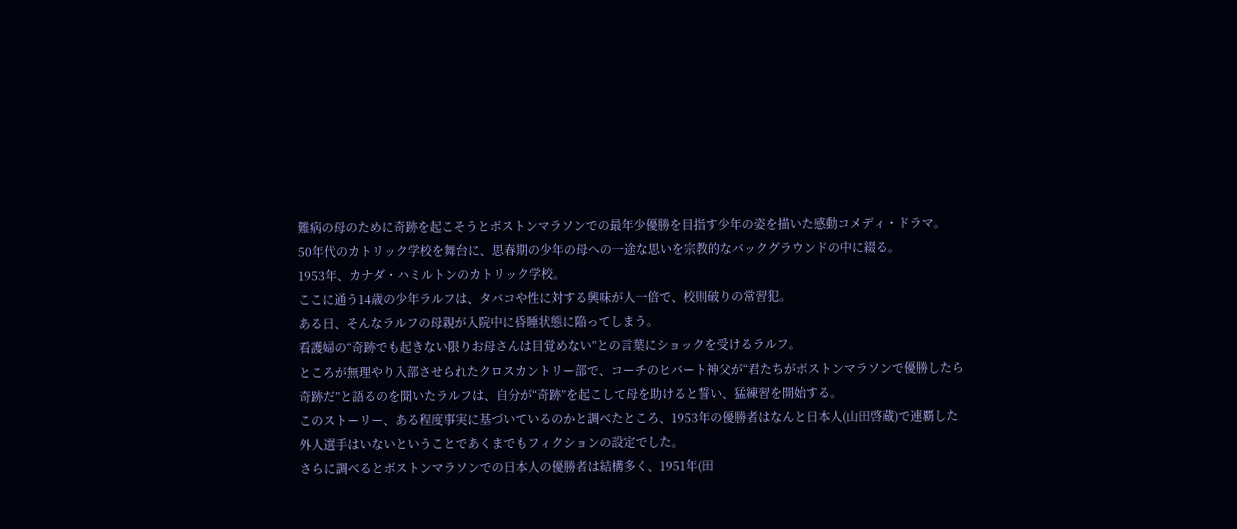難病の母のために奇跡を起こそうとボストンマラソンでの最年少優勝を目指す少年の姿を描いた感動コメディ・ドラマ。
50年代のカトリック学校を舞台に、思春期の少年の母への一途な思いを宗教的なバックグラウンドの中に綴る。
1953年、カナダ・ハミルトンのカトリック学校。
ここに通う14歳の少年ラルフは、タバコや性に対する興味が人一倍で、校則破りの常習犯。
ある日、そんなラルフの母親が入院中に昏睡状態に陥ってしまう。
看護婦の“奇跡でも起きない限りお母さんは目覚めない”との言葉にショックを受けるラルフ。
ところが無理やり入部させられたクロスカントリー部で、コーチのヒバート神父が“君たちがボストンマラソンで優勝したら奇跡だ”と語るのを聞いたラルフは、自分が“奇跡”を起こして母を助けると誓い、猛練習を開始する。
このストーリー、ある程度事実に基づいているのかと調べたところ、1953年の優勝者はなんと日本人(山田啓蔵)で連覇した外人選手はいないということであくまでもフィクションの設定でした。
さらに調べるとボストンマラソンでの日本人の優勝者は結構多く、1951年(田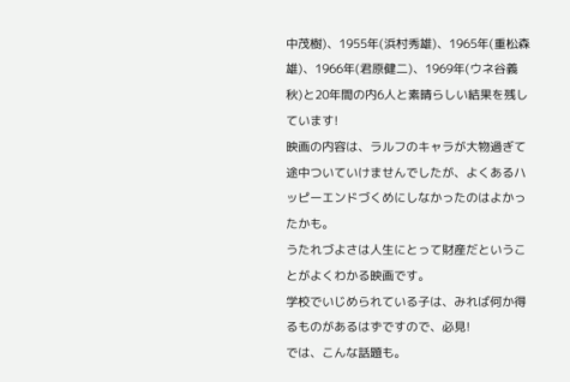中茂樹)、1955年(浜村秀雄)、1965年(重松森雄)、1966年(君原健二)、1969年(ウネ谷義秋)と20年間の内6人と素晴らしい結果を残しています!
映画の内容は、ラルフのキャラが大物過ぎて途中ついていけませんでしたが、よくあるハッピーエンドづくめにしなかったのはよかったかも。
うたれづよさは人生にとって財産だということがよくわかる映画です。
学校でいじめられている子は、みれば何か得るものがあるはずですので、必見!
では、こんな話題も。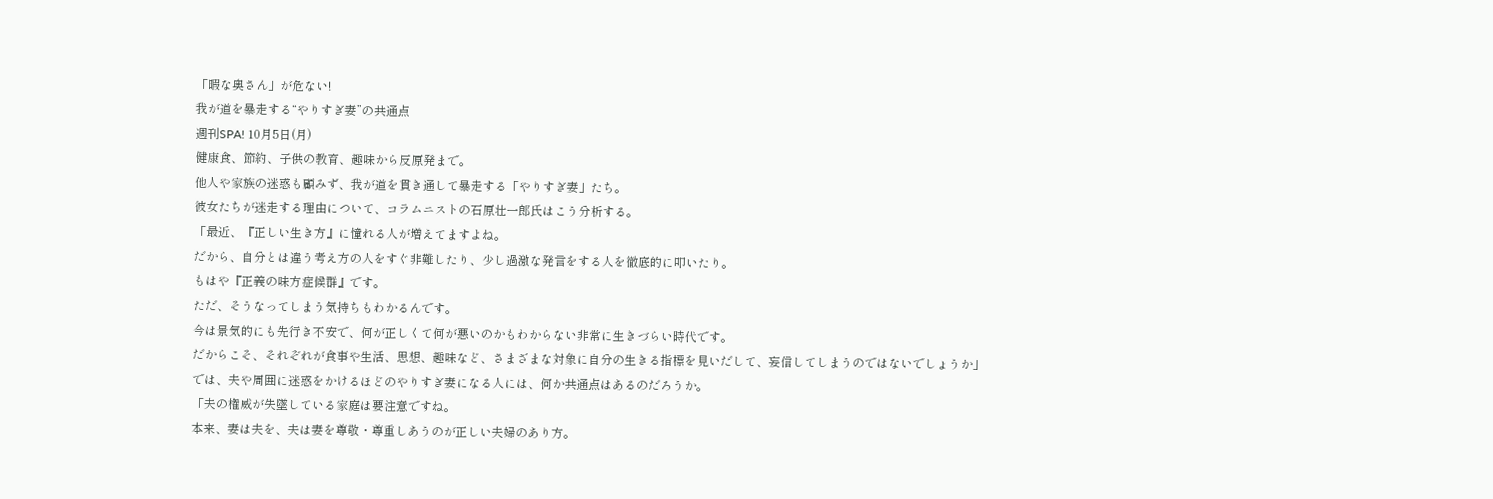「暇な奥さん」が危ない!
我が道を暴走する“やりすぎ妻”の共通点
週刊SPA! 10月5日(月)
健康食、節約、子供の教育、趣味から反原発まで。
他人や家族の迷惑も顧みず、我が道を貫き通して暴走する「やりすぎ妻」たち。
彼女たちが迷走する理由について、コラムニストの石原壮一郎氏はこう分析する。
「最近、『正しい生き方』に憧れる人が増えてますよね。
だから、自分とは違う考え方の人をすぐ非難したり、少し過激な発言をする人を徹底的に叩いたり。
もはや『正義の味方症候群』です。
ただ、そうなってしまう気持ちもわかるんです。
今は景気的にも先行き不安で、何が正しくて何が悪いのかもわからない非常に生きづらい時代です。
だからこそ、それぞれが食事や生活、思想、趣味など、さまざまな対象に自分の生きる指標を見いだして、妄信してしまうのではないでしょうか」
では、夫や周囲に迷惑をかけるほどのやりすぎ妻になる人には、何か共通点はあるのだろうか。
「夫の権威が失墜している家庭は要注意ですね。
本来、妻は夫を、夫は妻を尊敬・尊重しあうのが正しい夫婦のあり方。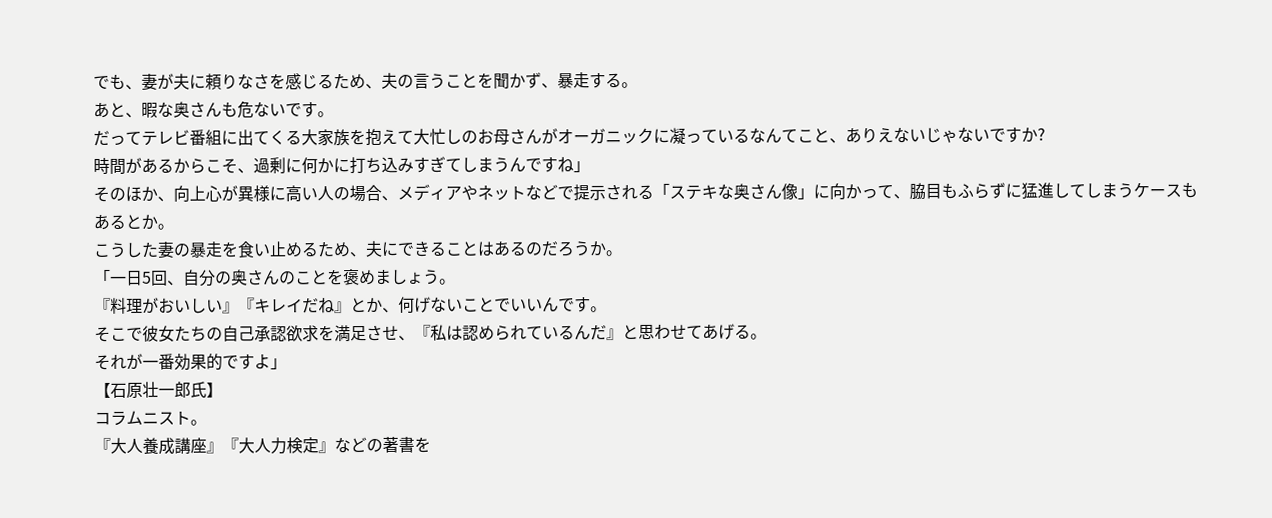でも、妻が夫に頼りなさを感じるため、夫の言うことを聞かず、暴走する。
あと、暇な奥さんも危ないです。
だってテレビ番組に出てくる大家族を抱えて大忙しのお母さんがオーガニックに凝っているなんてこと、ありえないじゃないですか?
時間があるからこそ、過剰に何かに打ち込みすぎてしまうんですね」
そのほか、向上心が異様に高い人の場合、メディアやネットなどで提示される「ステキな奥さん像」に向かって、脇目もふらずに猛進してしまうケースもあるとか。
こうした妻の暴走を食い止めるため、夫にできることはあるのだろうか。
「一日5回、自分の奥さんのことを褒めましょう。
『料理がおいしい』『キレイだね』とか、何げないことでいいんです。
そこで彼女たちの自己承認欲求を満足させ、『私は認められているんだ』と思わせてあげる。
それが一番効果的ですよ」
【石原壮一郎氏】
コラムニスト。
『大人養成講座』『大人力検定』などの著書を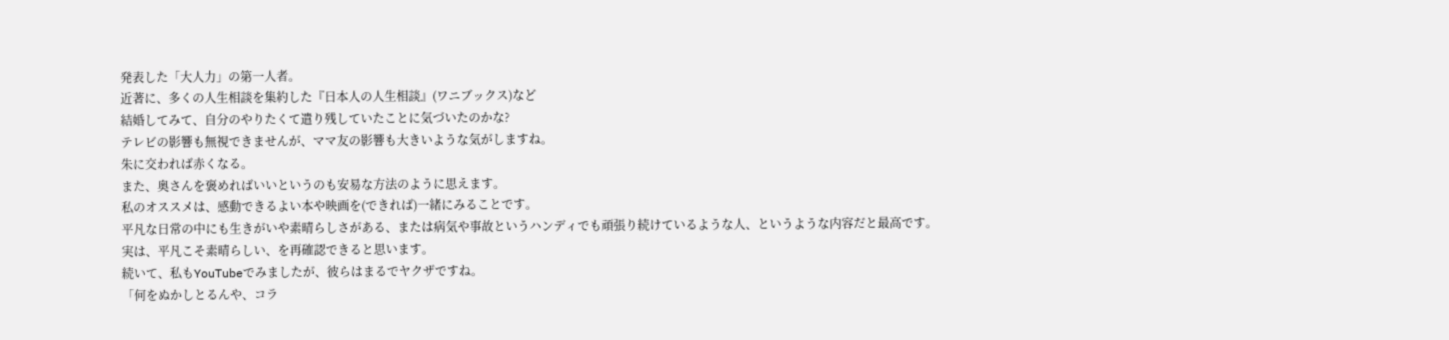発表した「大人力」の第一人者。
近著に、多くの人生相談を集約した『日本人の人生相談』(ワニブックス)など
結婚してみて、自分のやりたくて遣り残していたことに気づいたのかな?
テレビの影響も無視できませんが、ママ友の影響も大きいような気がしますね。
朱に交われば赤くなる。
また、奥さんを褒めればいいというのも安易な方法のように思えます。
私のオススメは、感動できるよい本や映画を(できれば)一緒にみることです。
平凡な日常の中にも生きがいや素晴らしさがある、または病気や事故というハンディでも頑張り続けているような人、というような内容だと最高です。
実は、平凡こそ素晴らしい、を再確認できると思います。
続いて、私もYouTubeでみましたが、彼らはまるでヤクザですね。
「何をぬかしとるんや、コラ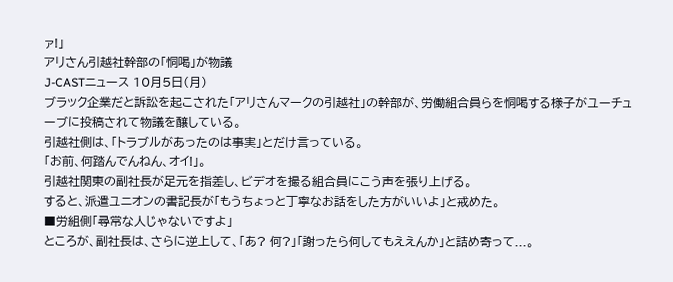ァ!」
アリさん引越社幹部の「恫喝」が物議
J-CASTニュース 10月5日(月)
ブラック企業だと訴訟を起こされた「アリさんマークの引越社」の幹部が、労働組合員らを恫喝する様子がユーチューブに投稿されて物議を醸している。
引越社側は、「トラブルがあったのは事実」とだけ言っている。
「お前、何踏んでんねん、オイ!」。
引越社関東の副社長が足元を指差し、ビデオを撮る組合員にこう声を張り上げる。
すると、派遣ユニオンの書記長が「もうちょっと丁寧なお話をした方がいいよ」と戒めた。
■労組側「尋常な人じゃないですよ」
ところが、副社長は、さらに逆上して、「あ? 何?」「謝ったら何してもええんか」と詰め寄って...。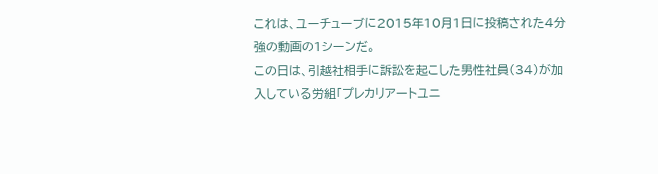これは、ユーチューブに2015年10月1日に投稿された4分強の動画の1シーンだ。
この日は、引越社相手に訴訟を起こした男性社員(34)が加入している労組「プレカリアートユニ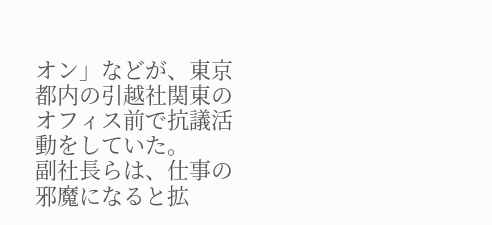オン」などが、東京都内の引越社関東のオフィス前で抗議活動をしていた。
副社長らは、仕事の邪魔になると拡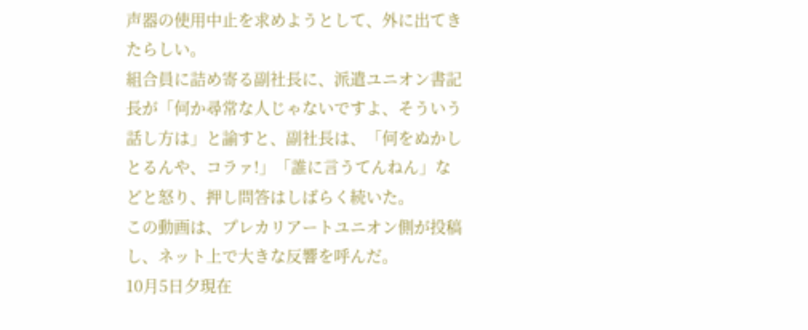声器の使用中止を求めようとして、外に出てきたらしい。
組合員に詰め寄る副社長に、派遣ユニオン書記長が「何か尋常な人じゃないですよ、そういう話し方は」と諭すと、副社長は、「何をぬかしとるんや、コラァ!」「誰に言うてんねん」などと怒り、押し問答はしばらく続いた。
この動画は、プレカリアートユニオン側が投稿し、ネット上で大きな反響を呼んだ。
10月5日夕現在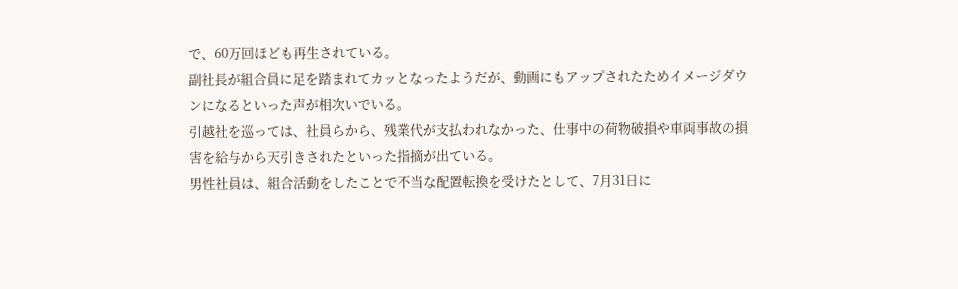で、60万回ほども再生されている。
副社長が組合員に足を踏まれてカッとなったようだが、動画にもアップされたためイメージダウンになるといった声が相次いでいる。
引越社を巡っては、社員らから、残業代が支払われなかった、仕事中の荷物破損や車両事故の損害を給与から天引きされたといった指摘が出ている。
男性社員は、組合活動をしたことで不当な配置転換を受けたとして、7月31日に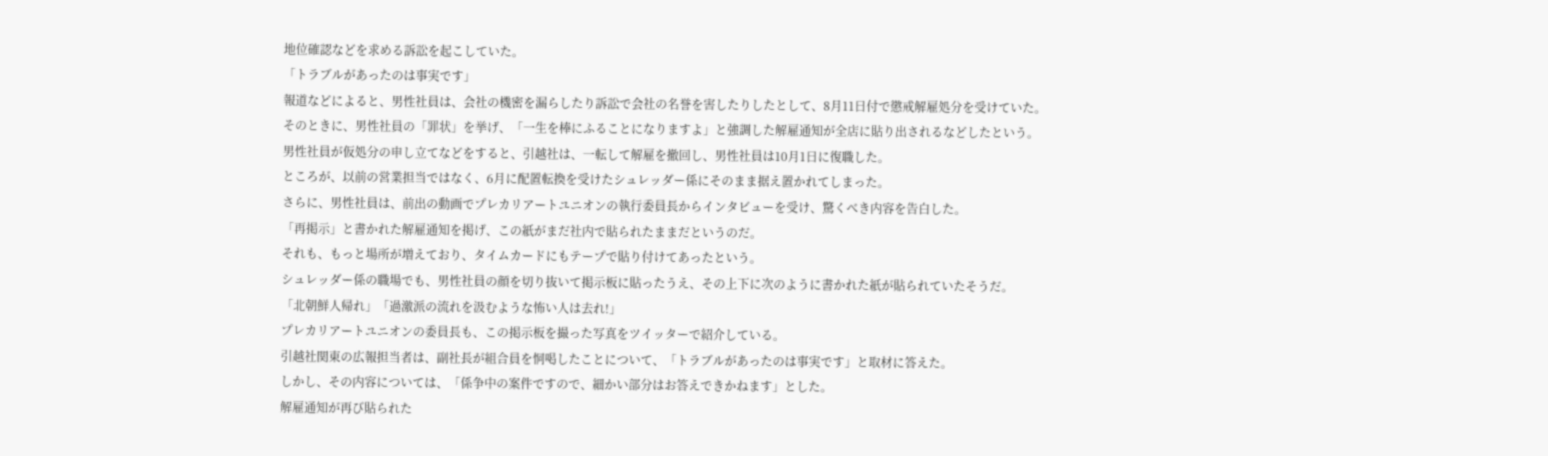地位確認などを求める訴訟を起こしていた。
「トラブルがあったのは事実です」
報道などによると、男性社員は、会社の機密を漏らしたり訴訟で会社の名誉を害したりしたとして、8月11日付で懲戒解雇処分を受けていた。
そのときに、男性社員の「罪状」を挙げ、「一生を棒にふることになりますよ」と強調した解雇通知が全店に貼り出されるなどしたという。
男性社員が仮処分の申し立てなどをすると、引越社は、一転して解雇を撤回し、男性社員は10月1日に復職した。
ところが、以前の営業担当ではなく、6月に配置転換を受けたシュレッダー係にそのまま据え置かれてしまった。
さらに、男性社員は、前出の動画でプレカリアートユニオンの執行委員長からインタビューを受け、驚くべき内容を告白した。
「再掲示」と書かれた解雇通知を掲げ、この紙がまだ社内で貼られたままだというのだ。
それも、もっと場所が増えており、タイムカードにもテープで貼り付けてあったという。
シュレッダー係の職場でも、男性社員の顔を切り抜いて掲示板に貼ったうえ、その上下に次のように書かれた紙が貼られていたそうだ。
「北朝鮮人帰れ」「過激派の流れを汲むような怖い人は去れ!」
プレカリアートユニオンの委員長も、この掲示板を撮った写真をツイッターで紹介している。
引越社関東の広報担当者は、副社長が組合員を恫喝したことについて、「トラブルがあったのは事実です」と取材に答えた。
しかし、その内容については、「係争中の案件ですので、細かい部分はお答えできかねます」とした。
解雇通知が再び貼られた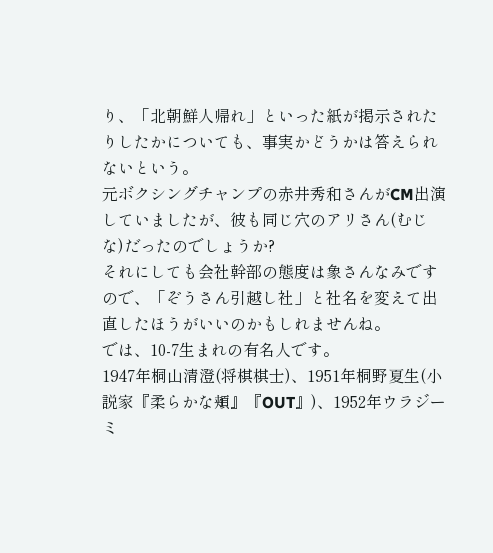り、「北朝鮮人帰れ」といった紙が掲示されたりしたかについても、事実かどうかは答えられないという。
元ボクシングチャンプの赤井秀和さんがCM出演していましたが、彼も同じ穴のアリさん(むじな)だったのでしょうか?
それにしても会社幹部の態度は象さんなみですので、「ぞうさん引越し社」と社名を変えて出直したほうがいいのかもしれませんね。
では、10-7生まれの有名人です。
1947年桐山清澄(将棋棋士)、1951年桐野夏生(小説家『柔らかな頬』『OUT』)、1952年ウラジーミ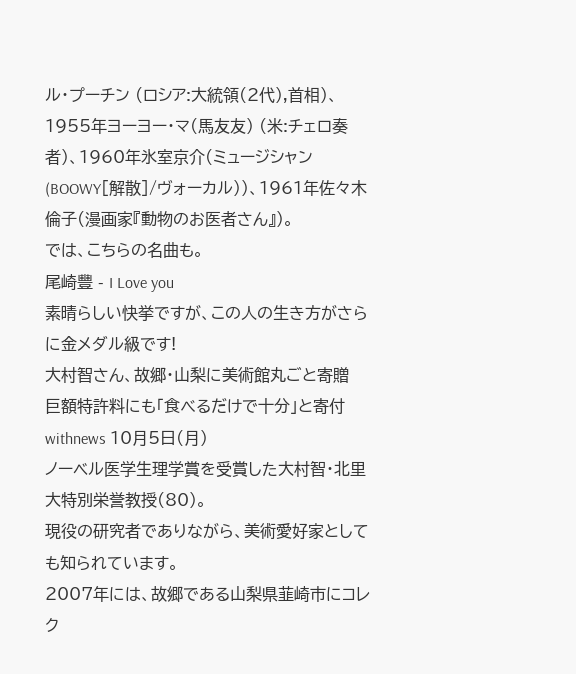ル・プーチン (ロシア:大統領(2代),首相)、1955年ヨーヨー・マ(馬友友) (米:チェロ奏者)、1960年氷室京介(ミュージシャン(BOOWY[解散]/ヴォーカル))、1961年佐々木倫子(漫画家『動物のお医者さん』)。
では、こちらの名曲も。
尾崎豐 - I Love you
素晴らしい快挙ですが、この人の生き方がさらに金メダル級です!
大村智さん、故郷・山梨に美術館丸ごと寄贈
巨額特許料にも「食べるだけで十分」と寄付
withnews 10月5日(月)
ノーベル医学生理学賞を受賞した大村智・北里大特別栄誉教授(80)。
現役の研究者でありながら、美術愛好家としても知られています。
2007年には、故郷である山梨県韮崎市にコレク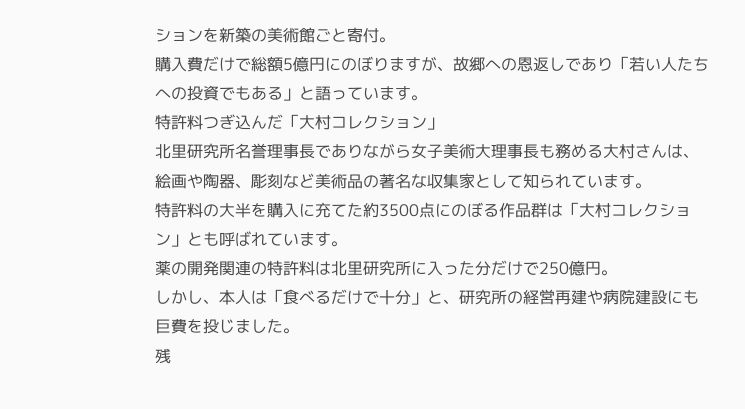ションを新築の美術館ごと寄付。
購入費だけで総額5億円にのぼりますが、故郷への恩返しであり「若い人たちへの投資でもある」と語っています。
特許料つぎ込んだ「大村コレクション」
北里研究所名誉理事長でありながら女子美術大理事長も務める大村さんは、絵画や陶器、彫刻など美術品の著名な収集家として知られています。
特許料の大半を購入に充てた約3500点にのぼる作品群は「大村コレクション」とも呼ばれています。
薬の開発関連の特許料は北里研究所に入った分だけで250億円。
しかし、本人は「食べるだけで十分」と、研究所の経営再建や病院建設にも巨費を投じました。
残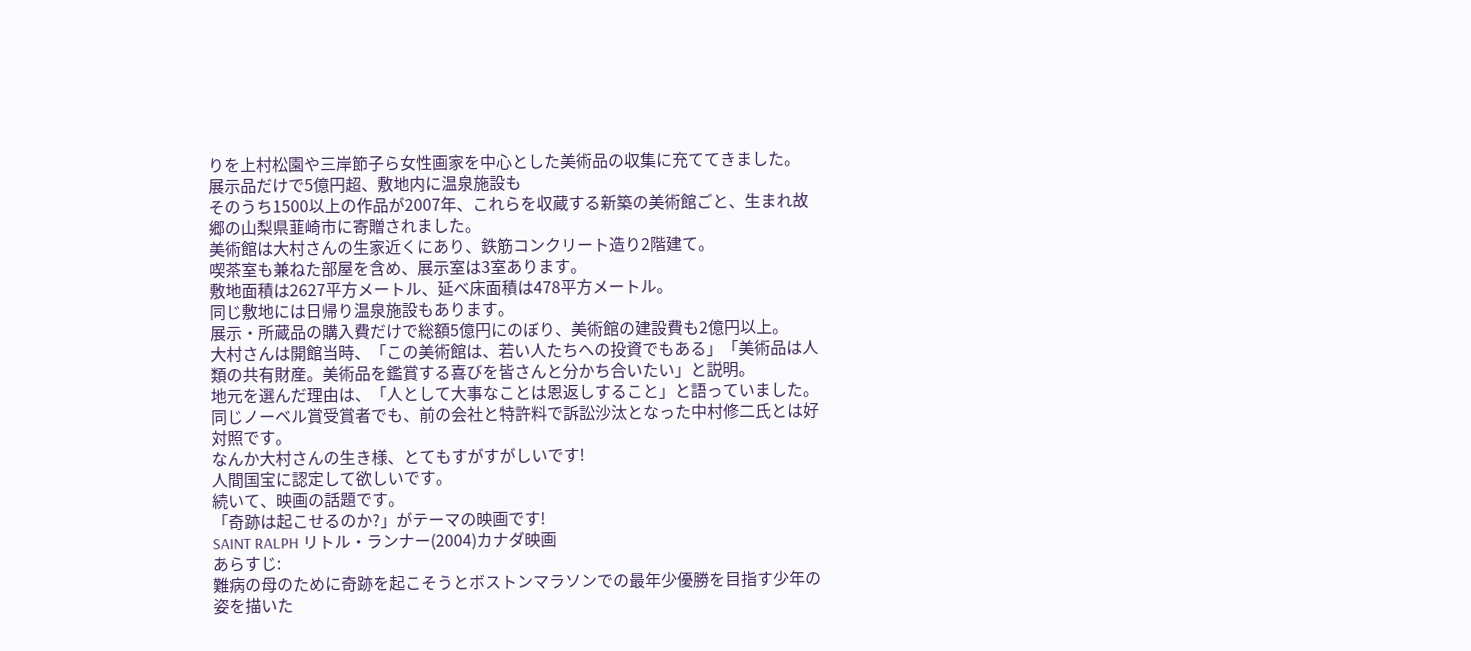りを上村松園や三岸節子ら女性画家を中心とした美術品の収集に充ててきました。
展示品だけで5億円超、敷地内に温泉施設も
そのうち1500以上の作品が2007年、これらを収蔵する新築の美術館ごと、生まれ故郷の山梨県韮崎市に寄贈されました。
美術館は大村さんの生家近くにあり、鉄筋コンクリート造り2階建て。
喫茶室も兼ねた部屋を含め、展示室は3室あります。
敷地面積は2627平方メートル、延べ床面積は478平方メートル。
同じ敷地には日帰り温泉施設もあります。
展示・所蔵品の購入費だけで総額5億円にのぼり、美術館の建設費も2億円以上。
大村さんは開館当時、「この美術館は、若い人たちへの投資でもある」「美術品は人類の共有財産。美術品を鑑賞する喜びを皆さんと分かち合いたい」と説明。
地元を選んだ理由は、「人として大事なことは恩返しすること」と語っていました。
同じノーベル賞受賞者でも、前の会社と特許料で訴訟沙汰となった中村修二氏とは好対照です。
なんか大村さんの生き様、とてもすがすがしいです!
人間国宝に認定して欲しいです。
続いて、映画の話題です。
「奇跡は起こせるのか?」がテーマの映画です!
SAINT RALPH リトル・ランナー(2004)カナダ映画
あらすじ:
難病の母のために奇跡を起こそうとボストンマラソンでの最年少優勝を目指す少年の姿を描いた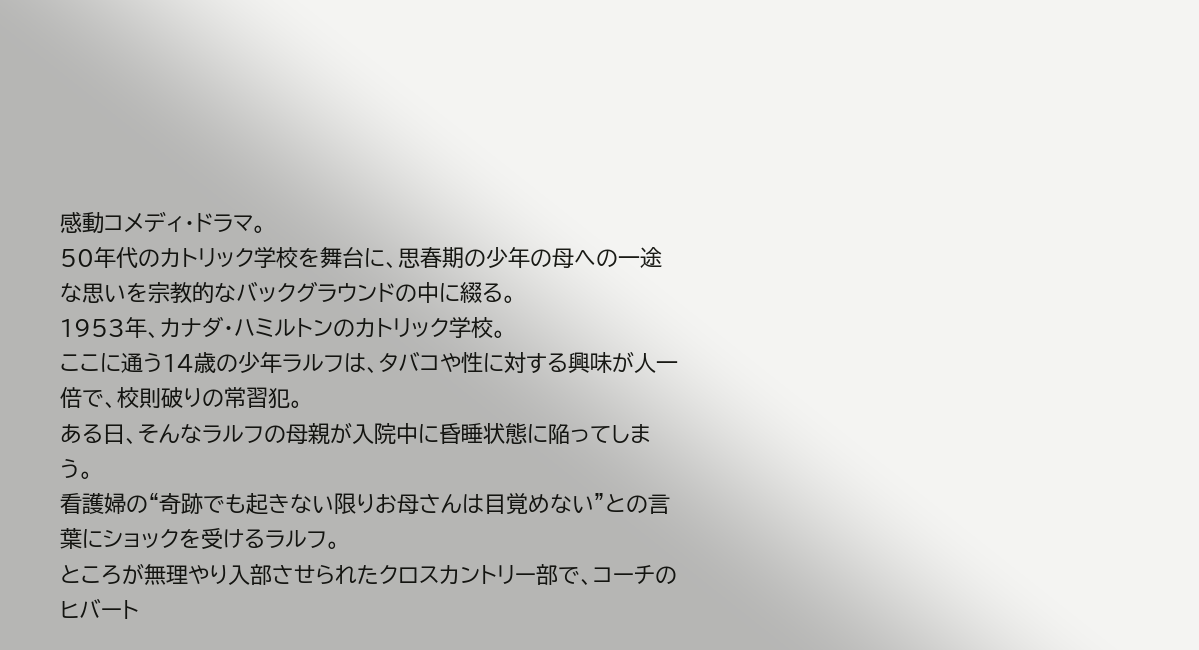感動コメディ・ドラマ。
50年代のカトリック学校を舞台に、思春期の少年の母への一途な思いを宗教的なバックグラウンドの中に綴る。
1953年、カナダ・ハミルトンのカトリック学校。
ここに通う14歳の少年ラルフは、タバコや性に対する興味が人一倍で、校則破りの常習犯。
ある日、そんなラルフの母親が入院中に昏睡状態に陥ってしまう。
看護婦の“奇跡でも起きない限りお母さんは目覚めない”との言葉にショックを受けるラルフ。
ところが無理やり入部させられたクロスカントリー部で、コーチのヒバート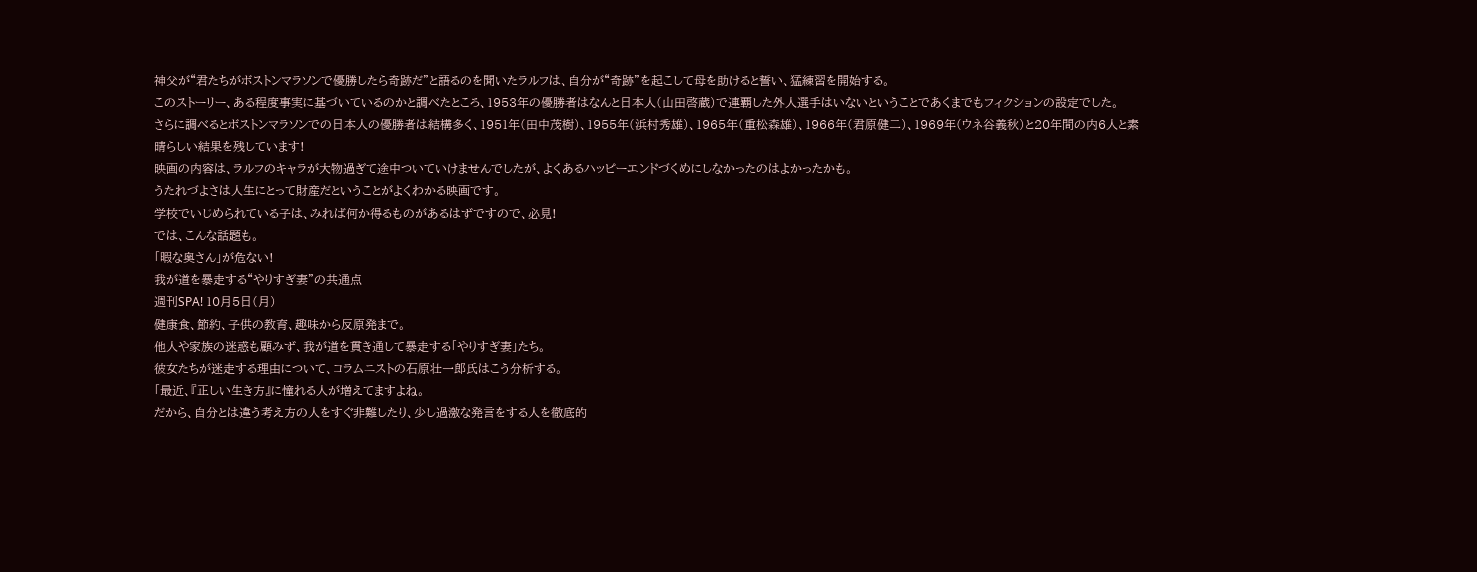神父が“君たちがボストンマラソンで優勝したら奇跡だ”と語るのを聞いたラルフは、自分が“奇跡”を起こして母を助けると誓い、猛練習を開始する。
このストーリー、ある程度事実に基づいているのかと調べたところ、1953年の優勝者はなんと日本人(山田啓蔵)で連覇した外人選手はいないということであくまでもフィクションの設定でした。
さらに調べるとボストンマラソンでの日本人の優勝者は結構多く、1951年(田中茂樹)、1955年(浜村秀雄)、1965年(重松森雄)、1966年(君原健二)、1969年(ウネ谷義秋)と20年間の内6人と素晴らしい結果を残しています!
映画の内容は、ラルフのキャラが大物過ぎて途中ついていけませんでしたが、よくあるハッピーエンドづくめにしなかったのはよかったかも。
うたれづよさは人生にとって財産だということがよくわかる映画です。
学校でいじめられている子は、みれば何か得るものがあるはずですので、必見!
では、こんな話題も。
「暇な奥さん」が危ない!
我が道を暴走する“やりすぎ妻”の共通点
週刊SPA! 10月5日(月)
健康食、節約、子供の教育、趣味から反原発まで。
他人や家族の迷惑も顧みず、我が道を貫き通して暴走する「やりすぎ妻」たち。
彼女たちが迷走する理由について、コラムニストの石原壮一郎氏はこう分析する。
「最近、『正しい生き方』に憧れる人が増えてますよね。
だから、自分とは違う考え方の人をすぐ非難したり、少し過激な発言をする人を徹底的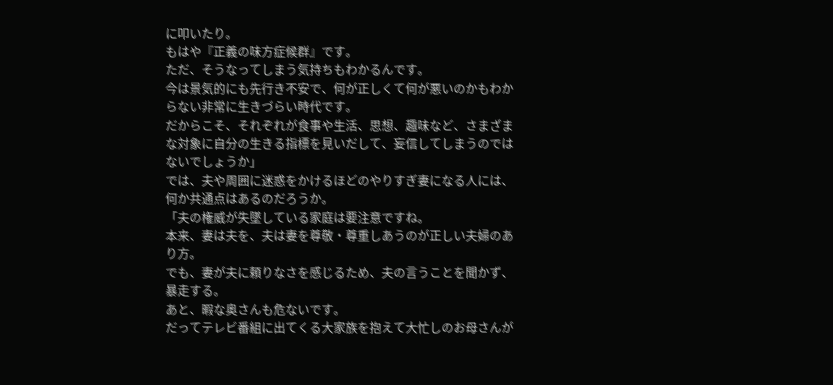に叩いたり。
もはや『正義の味方症候群』です。
ただ、そうなってしまう気持ちもわかるんです。
今は景気的にも先行き不安で、何が正しくて何が悪いのかもわからない非常に生きづらい時代です。
だからこそ、それぞれが食事や生活、思想、趣味など、さまざまな対象に自分の生きる指標を見いだして、妄信してしまうのではないでしょうか」
では、夫や周囲に迷惑をかけるほどのやりすぎ妻になる人には、何か共通点はあるのだろうか。
「夫の権威が失墜している家庭は要注意ですね。
本来、妻は夫を、夫は妻を尊敬・尊重しあうのが正しい夫婦のあり方。
でも、妻が夫に頼りなさを感じるため、夫の言うことを聞かず、暴走する。
あと、暇な奥さんも危ないです。
だってテレビ番組に出てくる大家族を抱えて大忙しのお母さんが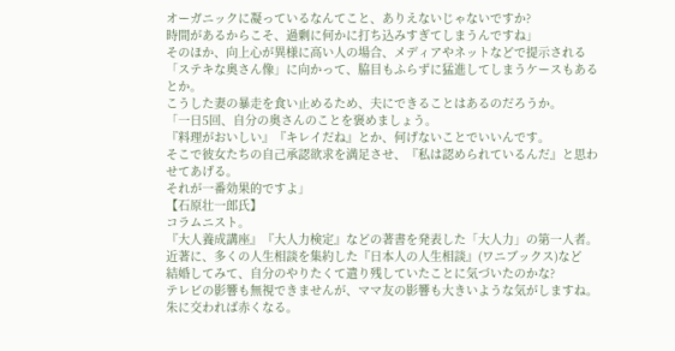オーガニックに凝っているなんてこと、ありえないじゃないですか?
時間があるからこそ、過剰に何かに打ち込みすぎてしまうんですね」
そのほか、向上心が異様に高い人の場合、メディアやネットなどで提示される「ステキな奥さん像」に向かって、脇目もふらずに猛進してしまうケースもあるとか。
こうした妻の暴走を食い止めるため、夫にできることはあるのだろうか。
「一日5回、自分の奥さんのことを褒めましょう。
『料理がおいしい』『キレイだね』とか、何げないことでいいんです。
そこで彼女たちの自己承認欲求を満足させ、『私は認められているんだ』と思わせてあげる。
それが一番効果的ですよ」
【石原壮一郎氏】
コラムニスト。
『大人養成講座』『大人力検定』などの著書を発表した「大人力」の第一人者。
近著に、多くの人生相談を集約した『日本人の人生相談』(ワニブックス)など
結婚してみて、自分のやりたくて遣り残していたことに気づいたのかな?
テレビの影響も無視できませんが、ママ友の影響も大きいような気がしますね。
朱に交われば赤くなる。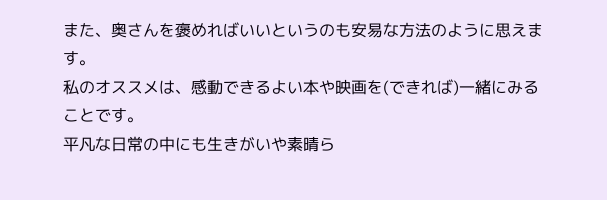また、奥さんを褒めればいいというのも安易な方法のように思えます。
私のオススメは、感動できるよい本や映画を(できれば)一緒にみることです。
平凡な日常の中にも生きがいや素晴ら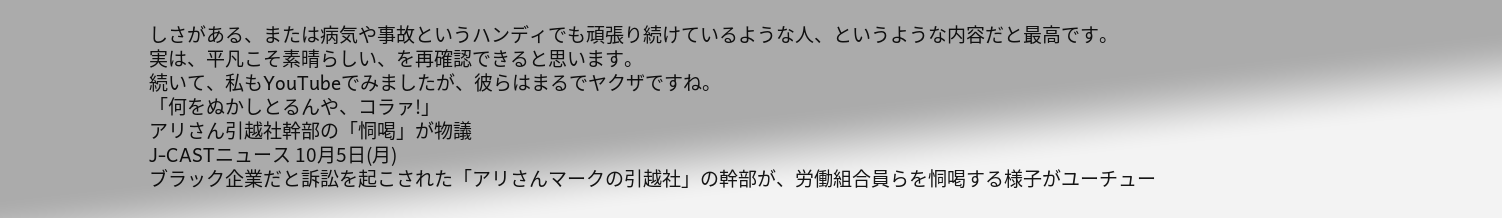しさがある、または病気や事故というハンディでも頑張り続けているような人、というような内容だと最高です。
実は、平凡こそ素晴らしい、を再確認できると思います。
続いて、私もYouTubeでみましたが、彼らはまるでヤクザですね。
「何をぬかしとるんや、コラァ!」
アリさん引越社幹部の「恫喝」が物議
J-CASTニュース 10月5日(月)
ブラック企業だと訴訟を起こされた「アリさんマークの引越社」の幹部が、労働組合員らを恫喝する様子がユーチュー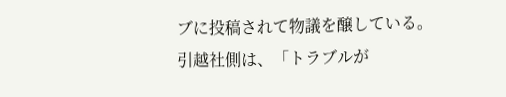ブに投稿されて物議を醸している。
引越社側は、「トラブルが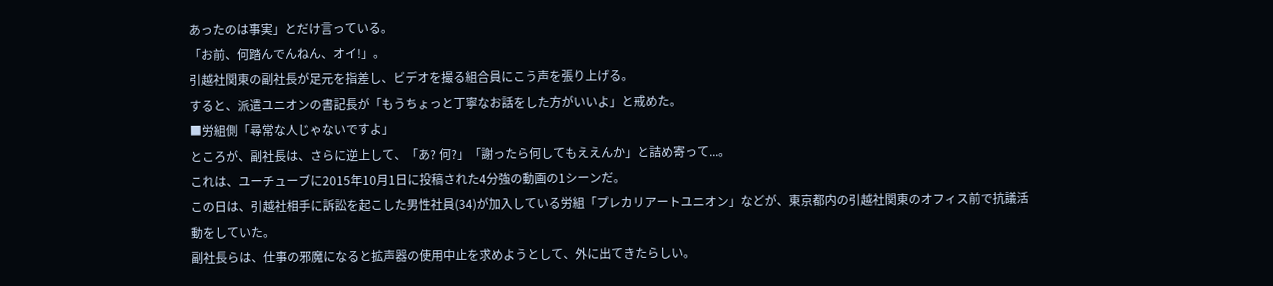あったのは事実」とだけ言っている。
「お前、何踏んでんねん、オイ!」。
引越社関東の副社長が足元を指差し、ビデオを撮る組合員にこう声を張り上げる。
すると、派遣ユニオンの書記長が「もうちょっと丁寧なお話をした方がいいよ」と戒めた。
■労組側「尋常な人じゃないですよ」
ところが、副社長は、さらに逆上して、「あ? 何?」「謝ったら何してもええんか」と詰め寄って...。
これは、ユーチューブに2015年10月1日に投稿された4分強の動画の1シーンだ。
この日は、引越社相手に訴訟を起こした男性社員(34)が加入している労組「プレカリアートユニオン」などが、東京都内の引越社関東のオフィス前で抗議活動をしていた。
副社長らは、仕事の邪魔になると拡声器の使用中止を求めようとして、外に出てきたらしい。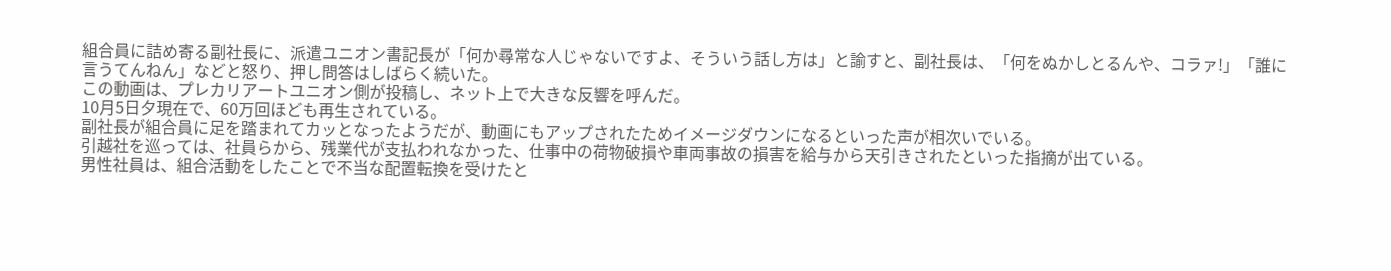組合員に詰め寄る副社長に、派遣ユニオン書記長が「何か尋常な人じゃないですよ、そういう話し方は」と諭すと、副社長は、「何をぬかしとるんや、コラァ!」「誰に言うてんねん」などと怒り、押し問答はしばらく続いた。
この動画は、プレカリアートユニオン側が投稿し、ネット上で大きな反響を呼んだ。
10月5日夕現在で、60万回ほども再生されている。
副社長が組合員に足を踏まれてカッとなったようだが、動画にもアップされたためイメージダウンになるといった声が相次いでいる。
引越社を巡っては、社員らから、残業代が支払われなかった、仕事中の荷物破損や車両事故の損害を給与から天引きされたといった指摘が出ている。
男性社員は、組合活動をしたことで不当な配置転換を受けたと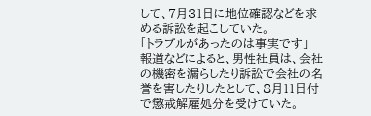して、7月31日に地位確認などを求める訴訟を起こしていた。
「トラブルがあったのは事実です」
報道などによると、男性社員は、会社の機密を漏らしたり訴訟で会社の名誉を害したりしたとして、8月11日付で懲戒解雇処分を受けていた。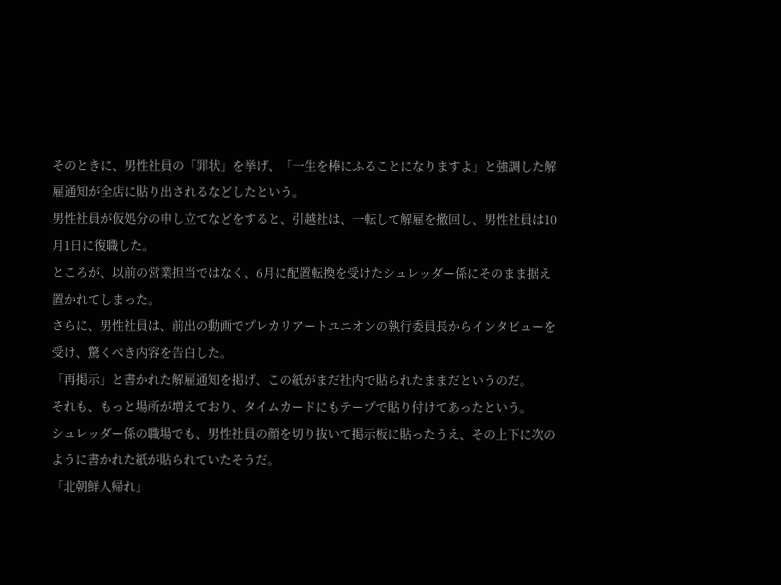そのときに、男性社員の「罪状」を挙げ、「一生を棒にふることになりますよ」と強調した解雇通知が全店に貼り出されるなどしたという。
男性社員が仮処分の申し立てなどをすると、引越社は、一転して解雇を撤回し、男性社員は10月1日に復職した。
ところが、以前の営業担当ではなく、6月に配置転換を受けたシュレッダー係にそのまま据え置かれてしまった。
さらに、男性社員は、前出の動画でプレカリアートユニオンの執行委員長からインタビューを受け、驚くべき内容を告白した。
「再掲示」と書かれた解雇通知を掲げ、この紙がまだ社内で貼られたままだというのだ。
それも、もっと場所が増えており、タイムカードにもテープで貼り付けてあったという。
シュレッダー係の職場でも、男性社員の顔を切り抜いて掲示板に貼ったうえ、その上下に次のように書かれた紙が貼られていたそうだ。
「北朝鮮人帰れ」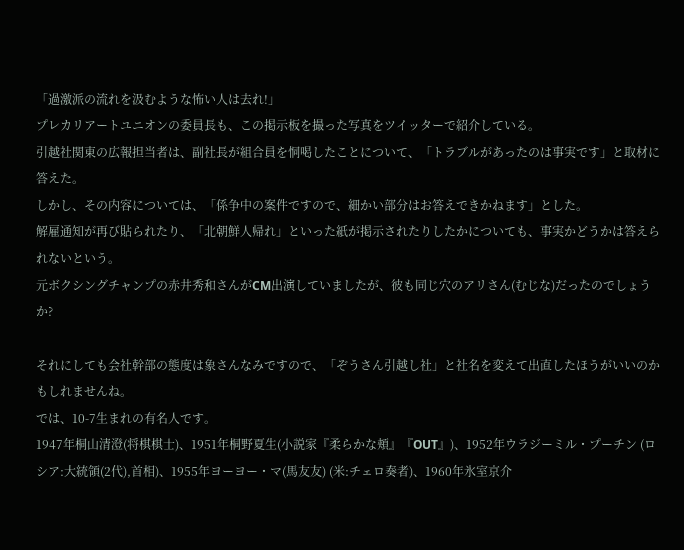「過激派の流れを汲むような怖い人は去れ!」
プレカリアートユニオンの委員長も、この掲示板を撮った写真をツイッターで紹介している。
引越社関東の広報担当者は、副社長が組合員を恫喝したことについて、「トラブルがあったのは事実です」と取材に答えた。
しかし、その内容については、「係争中の案件ですので、細かい部分はお答えできかねます」とした。
解雇通知が再び貼られたり、「北朝鮮人帰れ」といった紙が掲示されたりしたかについても、事実かどうかは答えられないという。
元ボクシングチャンプの赤井秀和さんがCM出演していましたが、彼も同じ穴のアリさん(むじな)だったのでしょうか?

それにしても会社幹部の態度は象さんなみですので、「ぞうさん引越し社」と社名を変えて出直したほうがいいのかもしれませんね。
では、10-7生まれの有名人です。
1947年桐山清澄(将棋棋士)、1951年桐野夏生(小説家『柔らかな頬』『OUT』)、1952年ウラジーミル・プーチン (ロシア:大統領(2代),首相)、1955年ヨーヨー・マ(馬友友) (米:チェロ奏者)、1960年氷室京介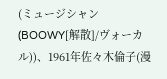(ミュージシャン(BOOWY[解散]/ヴォーカル))、1961年佐々木倫子(漫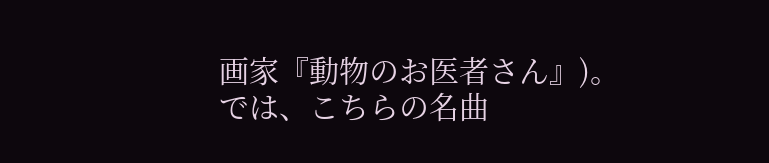画家『動物のお医者さん』)。
では、こちらの名曲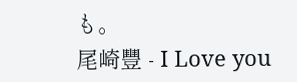も。
尾崎豐 - I Love you